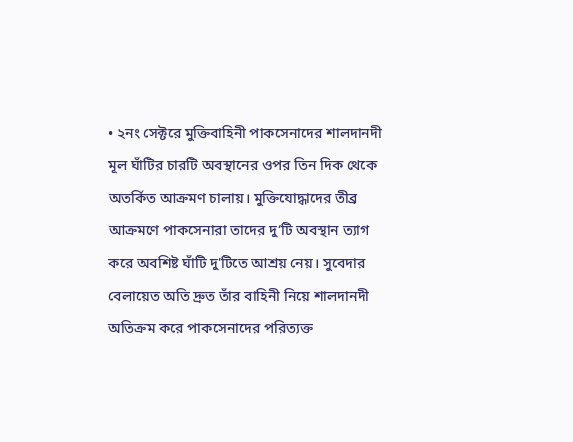• ২নং সেক্টরে মুক্তিবাহিনী পাকসেনাদের শালদানদী মূল ঘাঁটির চারটি অবস্থানের ওপর তিন দিক থেকে অতর্কিত আক্রমণ চালায়। মুক্তিযোদ্ধাদের তীব্র আক্রমণে পাকসেনারা তাদের দু‘টি অবস্থান ত্যাগ করে অবশিষ্ট ঘাঁটি দু'টিতে আশ্রয় নেয়। সুবেদার বেলায়েত অতি দ্রুত তাঁর বাহিনী নিয়ে শালদানদী অতিক্রম করে পাকসেনাদের পরিত্যক্ত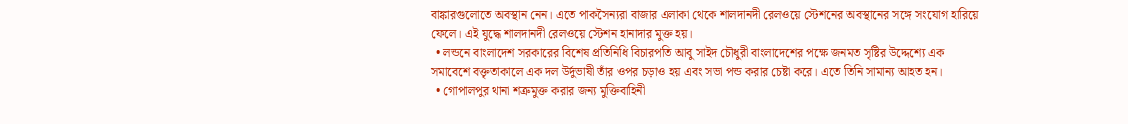বাঙ্কারগুলোতে অবস্থান নেন। এতে পাকসৈন্যরা বাজার এলাকা থেকে শালদানদী রেলওয়ে স্টেশনের অবস্থানের সঙ্গে সংযোগ হারিয়ে ফেলে। এই যুদ্ধে শালদানদী রেলওয়ে স্টেশন হানাদার মুক্ত হয়।
  • লন্ডনে বাংলাদেশ সরকারের বিশেষ প্রতিনিধি বিচারপতি আবু সাইদ চৌধুরী বাংলাদেশের পক্ষে জনমত সৃষ্টির উদ্দেশ্যে এক সমাবেশে বক্তৃতাকালে এক দল উর্দুভাষী তাঁর ওপর চড়াও হয় এবং সভা পন্ড করার চেষ্টা করে। এতে তিনি সামান্য আহত হন।
  • গোপালপুর থানা শত্রুমুক্ত করার জন্য মুক্তিবাহিনী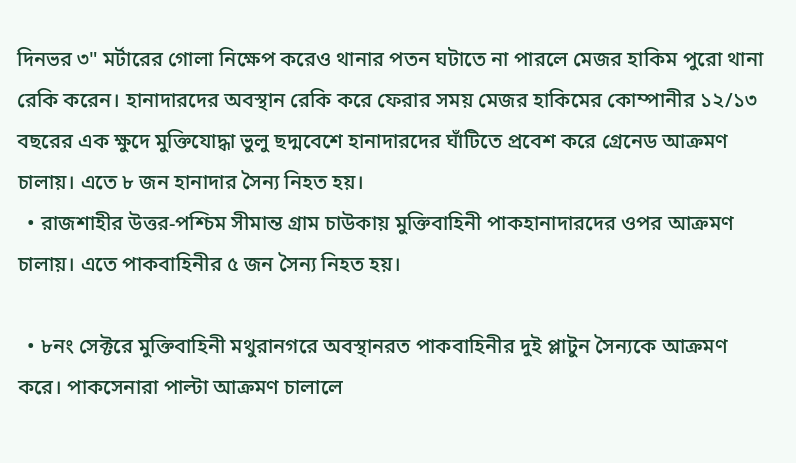দিনভর ৩" মর্টারের গোলা নিক্ষেপ করেও থানার পতন ঘটাতে না পারলে মেজর হাকিম পুরো থানা রেকি করেন। হানাদারদের অবস্থান রেকি করে ফেরার সময় মেজর হাকিমের কোম্পানীর ১২/১৩ বছরের এক ক্ষুদে মুক্তিযোদ্ধা ভুলু ছদ্মবেশে হানাদারদের ঘাঁটিতে প্রবেশ করে গ্রেনেড আক্রমণ চালায়। এতে ৮ জন হানাদার সৈন্য নিহত হয়।
  • রাজশাহীর উত্তর-পশ্চিম সীমান্ত গ্রাম চাউকায় মুক্তিবাহিনী পাকহানাদারদের ওপর আক্রমণ চালায়। এতে পাকবাহিনীর ৫ জন সৈন্য নিহত হয়।

  • ৮নং সেক্টরে মুক্তিবাহিনী মথুরানগরে অবস্থানরত পাকবাহিনীর দুই প্লাটুন সৈন্যকে আক্রমণ করে। পাকসেনারা পাল্টা আক্রমণ চালালে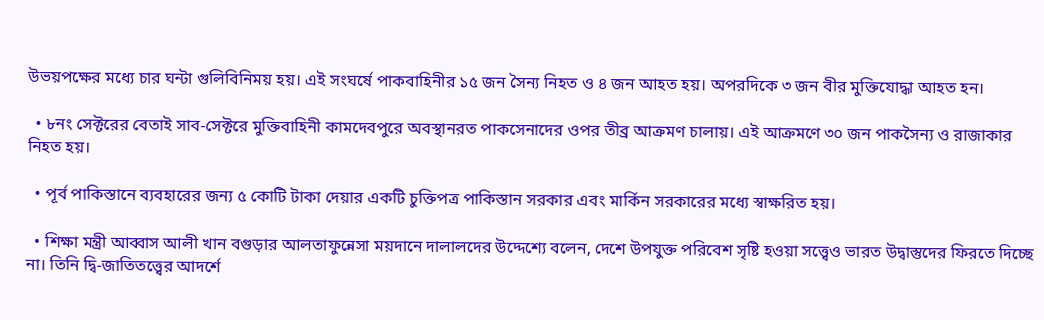উভয়পক্ষের মধ্যে চার ঘন্টা গুলিবিনিময় হয়। এই সংঘর্ষে পাকবাহিনীর ১৫ জন সৈন্য নিহত ও ৪ জন আহত হয়। অপরদিকে ৩ জন বীর মুক্তিযোদ্ধা আহত হন।

  • ৮নং সেক্টরের বেতাই সাব-সেক্টরে মুক্তিবাহিনী কামদেবপুরে অবস্থানরত পাকসেনাদের ওপর তীব্র আক্রমণ চালায়। এই আক্রমণে ৩০ জন পাকসৈন্য ও রাজাকার নিহত হয়।

  • পূর্ব পাকিস্তানে ব্যবহারের জন্য ৫ কোটি টাকা দেয়ার একটি চুক্তিপত্র পাকিস্তান সরকার এবং মার্কিন সরকারের মধ্যে স্বাক্ষরিত হয়।

  • শিক্ষা মন্ত্রী আব্বাস আলী খান বগুড়ার আলতাফুন্নেসা ময়দানে দালালদের উদ্দেশ্যে বলেন, দেশে উপযুক্ত পরিবেশ সৃষ্টি হওয়া সত্ত্বেও ভারত উদ্বাস্তুদের ফিরতে দিচ্ছে না। তিনি দ্বি-জাতিতত্ত্বের আদর্শে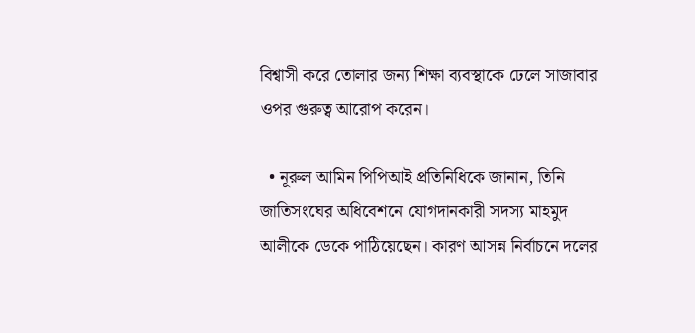বিশ্বাসী করে তোলার জন্য শিক্ষা ব্যবস্থাকে ঢেলে সাজাবার ওপর গুরুত্ব আরোপ করেন।

  • নূরুল আমিন পিপিআই প্রতিনিধিকে জানান, তিনি জাতিসংঘের অধিবেশনে যোগদানকারী সদস্য মাহমুদ আলীকে ডেকে পাঠিয়েছেন। কারণ আসন্ন নির্বাচনে দলের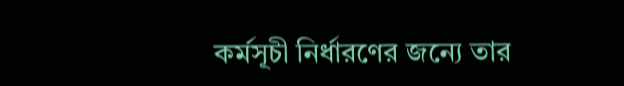কর্মসূচী নির্ধারণের জন্যে তার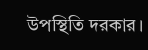উপস্থিতি দরকার।